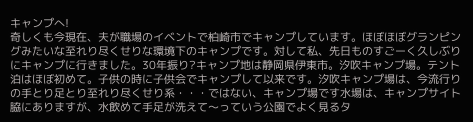キャンプへ!
奇しくも今現在、夫が職場のイベントで柏崎市でキャンプしています。ほぼほぼグランピングみたいな至れり尽くせりな環境下のキャンプです。対して私、先日ものすごーく久しぶりにキャンプに行きました。30年振り?キャンプ地は静岡県伊東市。汐吹キャンプ場。テント泊はほぼ初めて。子供の時に子供会でキャンプして以来です。汐吹キャンプ場は、今流行りの手とり足とり至れり尽くせり系・・・ではない、キャンプ場です水場は、キャンプサイト脇にありますが、水飲めて手足が洗えて〜っていう公園でよく見るタ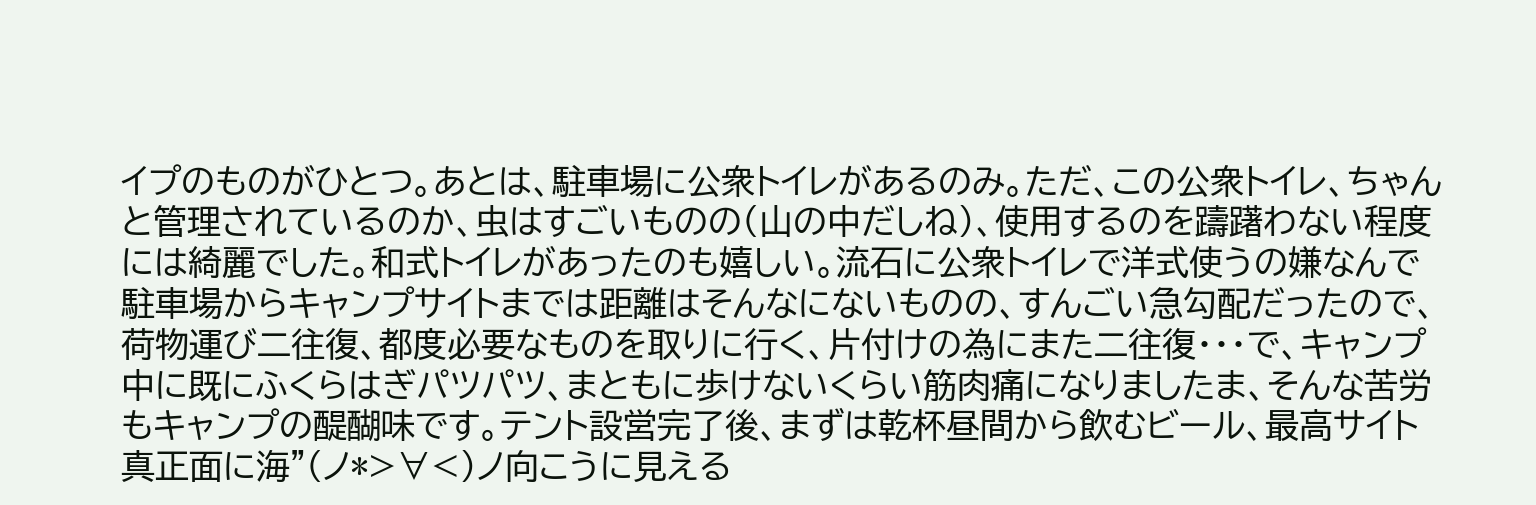イプのものがひとつ。あとは、駐車場に公衆トイレがあるのみ。ただ、この公衆トイレ、ちゃんと管理されているのか、虫はすごいものの(山の中だしね)、使用するのを躊躇わない程度には綺麗でした。和式トイレがあったのも嬉しい。流石に公衆トイレで洋式使うの嫌なんで駐車場からキャンプサイトまでは距離はそんなにないものの、すんごい急勾配だったので、荷物運び二往復、都度必要なものを取りに行く、片付けの為にまた二往復・・・で、キャンプ中に既にふくらはぎパツパツ、まともに歩けないくらい筋肉痛になりましたま、そんな苦労もキャンプの醍醐味です。テント設営完了後、まずは乾杯昼間から飲むビール、最高サイト真正面に海"(ノ*>∀<)ノ向こうに見える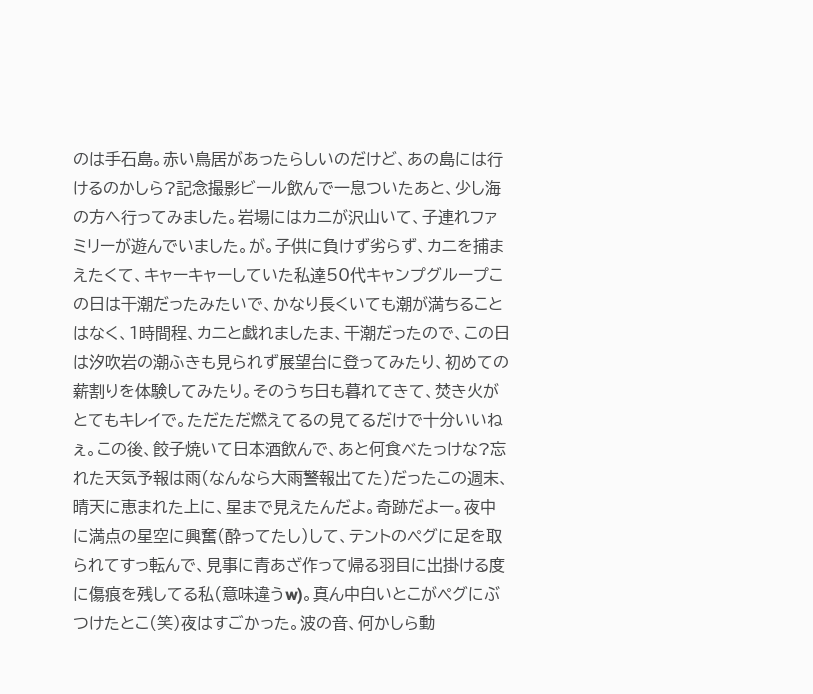のは手石島。赤い鳥居があったらしいのだけど、あの島には行けるのかしら?記念撮影ビール飲んで一息ついたあと、少し海の方へ行ってみました。岩場にはカニが沢山いて、子連れファミリーが遊んでいました。が。子供に負けず劣らず、カニを捕まえたくて、キャーキャーしていた私達50代キャンプグループこの日は干潮だったみたいで、かなり長くいても潮が満ちることはなく、1時間程、カニと戯れましたま、干潮だったので、この日は汐吹岩の潮ふきも見られず展望台に登ってみたり、初めての薪割りを体験してみたり。そのうち日も暮れてきて、焚き火がとてもキレイで。ただただ燃えてるの見てるだけで十分いいねぇ。この後、餃子焼いて日本酒飲んで、あと何食べたっけな?忘れた天気予報は雨(なんなら大雨警報出てた)だったこの週末、晴天に恵まれた上に、星まで見えたんだよ。奇跡だよー。夜中に満点の星空に興奮(酔ってたし)して、テントのペグに足を取られてすっ転んで、見事に青あざ作って帰る羽目に出掛ける度に傷痕を残してる私(意味違うw)。真ん中白いとこがペグにぶつけたとこ(笑)夜はすごかった。波の音、何かしら動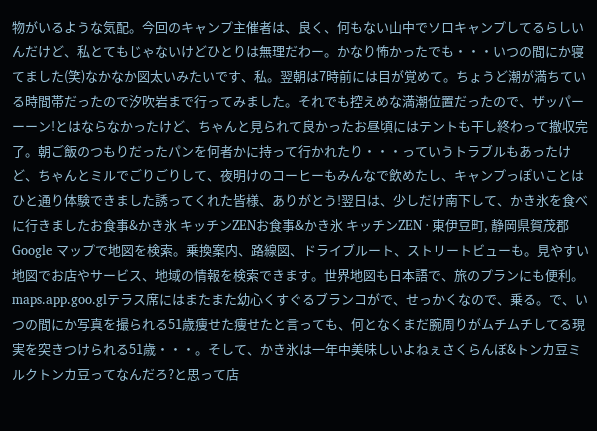物がいるような気配。今回のキャンプ主催者は、良く、何もない山中でソロキャンプしてるらしいんだけど、私とてもじゃないけどひとりは無理だわー。かなり怖かったでも・・・いつの間にか寝てました(笑)なかなか図太いみたいです、私。翌朝は7時前には目が覚めて。ちょうど潮が満ちている時間帯だったので汐吹岩まで行ってみました。それでも控えめな満潮位置だったので、ザッパーーーン!とはならなかったけど、ちゃんと見られて良かったお昼頃にはテントも干し終わって撤収完了。朝ご飯のつもりだったパンを何者かに持って行かれたり・・・っていうトラブルもあったけど、ちゃんとミルでごりごりして、夜明けのコーヒーもみんなで飲めたし、キャンプっぽいことはひと通り体験できました誘ってくれた皆様、ありがとう!翌日は、少しだけ南下して、かき氷を食べに行きましたお食事&かき氷 キッチンZENお食事&かき氷 キッチンZEN · 東伊豆町, 静岡県賀茂郡Google マップで地図を検索。乗換案内、路線図、ドライブルート、ストリートビューも。見やすい地図でお店やサービス、地域の情報を検索できます。世界地図も日本語で、旅のプランにも便利。maps.app.goo.glテラス席にはまたまた幼心くすぐるブランコがで、せっかくなので、乗る。で、いつの間にか写真を撮られる51歳痩せた痩せたと言っても、何となくまだ腕周りがムチムチしてる現実を突きつけられる51歳・・・。そして、かき氷は一年中美味しいよねぇさくらんぼ&トンカ豆ミルクトンカ豆ってなんだろ?と思って店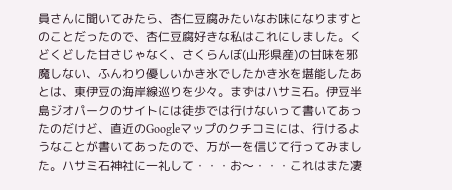員さんに聞いてみたら、杏仁豆腐みたいなお味になりますとのことだったので、杏仁豆腐好きな私はこれにしました。くどくどした甘さじゃなく、さくらんぼ(山形県産)の甘味を邪魔しない、ふんわり優しいかき氷でしたかき氷を堪能したあとは、東伊豆の海岸線巡りを少々。まずはハサミ石。伊豆半島ジオパークのサイトには徒歩では行けないって書いてあったのだけど、直近のGoogleマップのクチコミには、行けるようなことが書いてあったので、万が一を信じて行ってみました。ハサミ石神社に一礼して・・・お〜・・・これはまた凄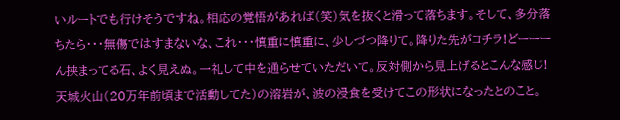いルートでも行けそうですね。相応の覚悟があれば(笑)気を抜くと滑って落ちます。そして、多分落ちたら・・・無傷ではすまないな、これ・・・慎重に慎重に、少しづつ降りて。降りた先がコチラ!どーーーん挟まってる石、よく見えぬ。一礼して中を通らせていただいて。反対側から見上げるとこんな感じ!天城火山(20万年前頃まで活動してた)の溶岩が、波の浸食を受けてこの形状になったとのこと。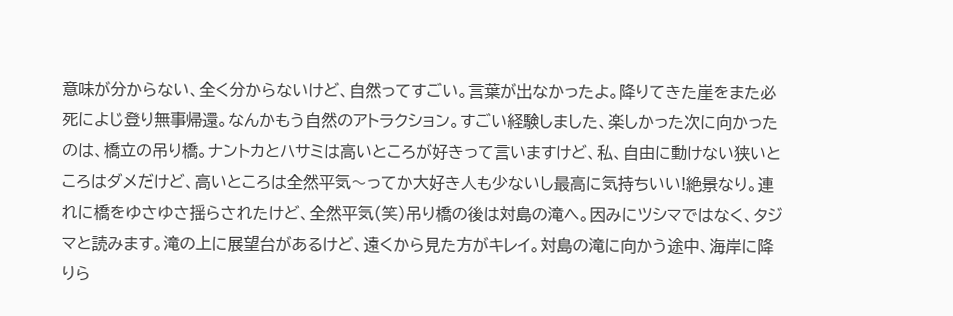意味が分からない、全く分からないけど、自然ってすごい。言葉が出なかったよ。降りてきた崖をまた必死によじ登り無事帰還。なんかもう自然のアトラクション。すごい経験しました、楽しかった次に向かったのは、橋立の吊り橋。ナントカとハサミは高いところが好きって言いますけど、私、自由に動けない狭いところはダメだけど、高いところは全然平気〜ってか大好き人も少ないし最高に気持ちいい!絶景なり。連れに橋をゆさゆさ揺らされたけど、全然平気(笑)吊り橋の後は対島の滝へ。因みにツシマではなく、タジマと読みます。滝の上に展望台があるけど、遠くから見た方がキレイ。対島の滝に向かう途中、海岸に降りら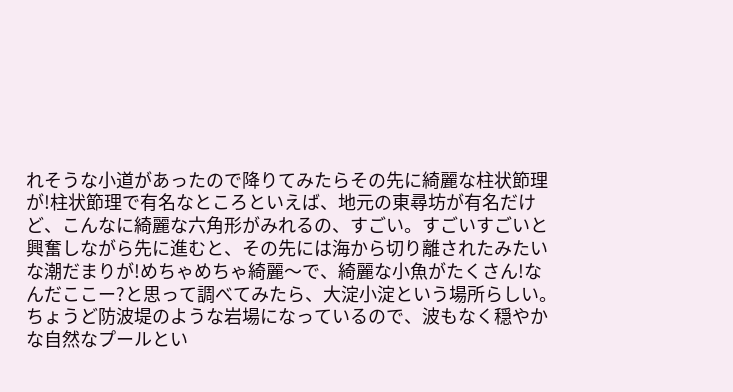れそうな小道があったので降りてみたらその先に綺麗な柱状節理が!柱状節理で有名なところといえば、地元の東尋坊が有名だけど、こんなに綺麗な六角形がみれるの、すごい。すごいすごいと興奮しながら先に進むと、その先には海から切り離されたみたいな潮だまりが!めちゃめちゃ綺麗〜で、綺麗な小魚がたくさん!なんだここー?と思って調べてみたら、大淀小淀という場所らしい。ちょうど防波堤のような岩場になっているので、波もなく穏やかな自然なプールとい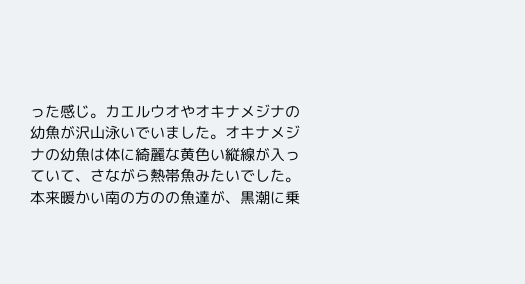った感じ。カエルウオやオキナメジナの幼魚が沢山泳いでいました。オキナメジナの幼魚は体に綺麗な黄色い縦線が入っていて、さながら熱帯魚みたいでした。本来暖かい南の方のの魚達が、黒潮に乗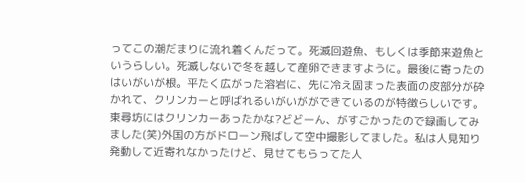ってこの潮だまりに流れ着くんだって。死滅回遊魚、もしくは季節来遊魚というらしい。死滅しないで冬を越して産卵できますように。最後に寄ったのはいがいが根。平たく広がった溶岩に、先に冷え固まった表面の皮部分が砕かれて、クリンカーと呼ばれるいがいがができているのが特徴らしいです。東尋坊にはクリンカーあったかな?どどーん、がすごかったので録画してみました(笑)外国の方がドローン飛ばして空中撮影してました。私は人見知り発動して近寄れなかったけど、見せてもらってた人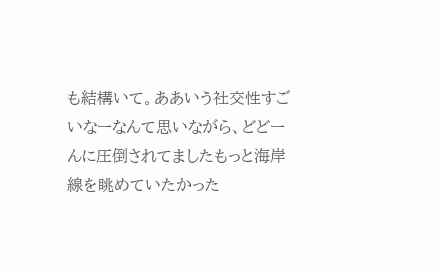も結構いて。ああいう社交性すごいなーなんて思いながら、どどーんに圧倒されてましたもっと海岸線を眺めていたかった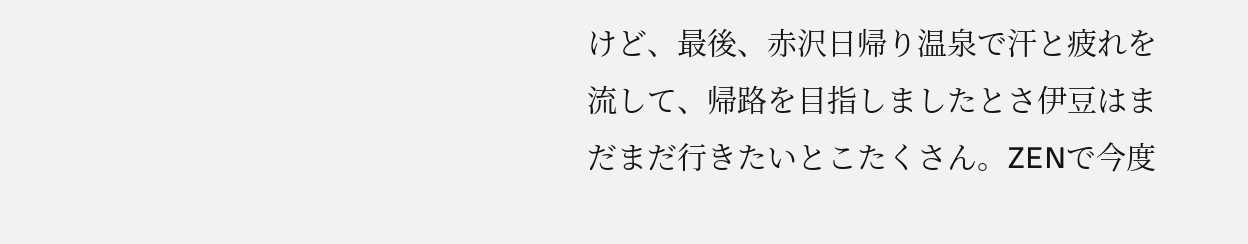けど、最後、赤沢日帰り温泉で汗と疲れを流して、帰路を目指しましたとさ伊豆はまだまだ行きたいとこたくさん。ZENで今度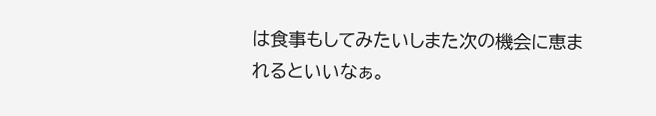は食事もしてみたいしまた次の機会に恵まれるといいなぁ。